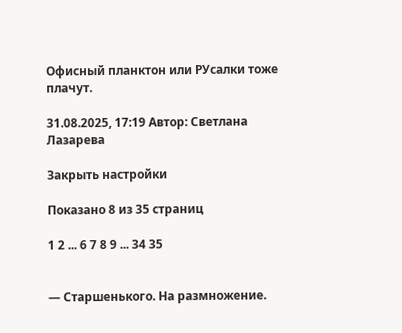Офисный планктон или РУсалки тоже плачут.

31.08.2025, 17:19 Автор: Светлана Лазарева

Закрыть настройки

Показано 8 из 35 страниц

1 2 ... 6 7 8 9 ... 34 35


— Старшенького. На размножение.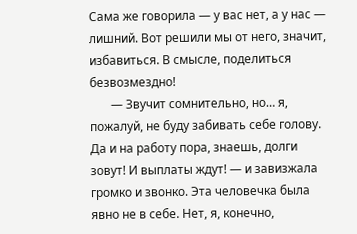Сама же говорила — у вас нет, а у нас — лишний. Вот решили мы от него, значит, избавиться. В смысле, поделиться безвозмездно!
       — Звучит сомнительно, но… я, пожалуй, не буду забивать себе голову. Да и на работу пора, знаешь, долги зовут! И выплаты ждут! — и завизжала громко и звонко. Эта человечка была явно не в себе. Нет, я, конечно,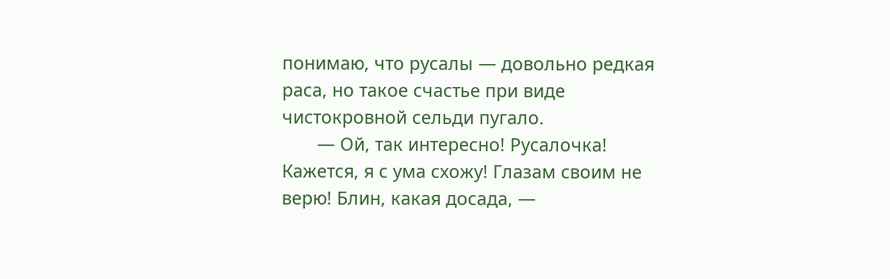понимаю, что русалы — довольно редкая раса, но такое счастье при виде чистокровной сельди пугало.
       — Ой, так интересно! Русалочка! Кажется, я с ума схожу! Глазам своим не верю! Блин, какая досада, —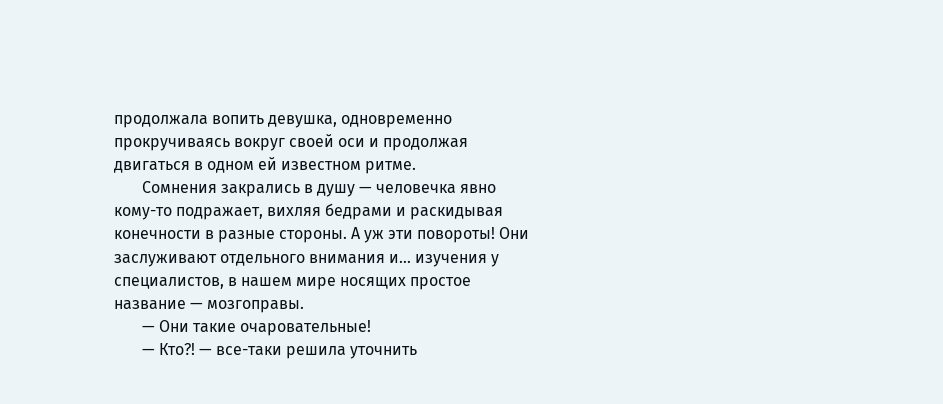продолжала вопить девушка, одновременно прокручиваясь вокруг своей оси и продолжая двигаться в одном ей известном ритме.
       Сомнения закрались в душу — человечка явно кому-то подражает, вихляя бедрами и раскидывая конечности в разные стороны. А уж эти повороты! Они заслуживают отдельного внимания и… изучения у специалистов, в нашем мире носящих простое название — мозгоправы.
       — Они такие очаровательные!
       — Кто?! — все-таки решила уточнить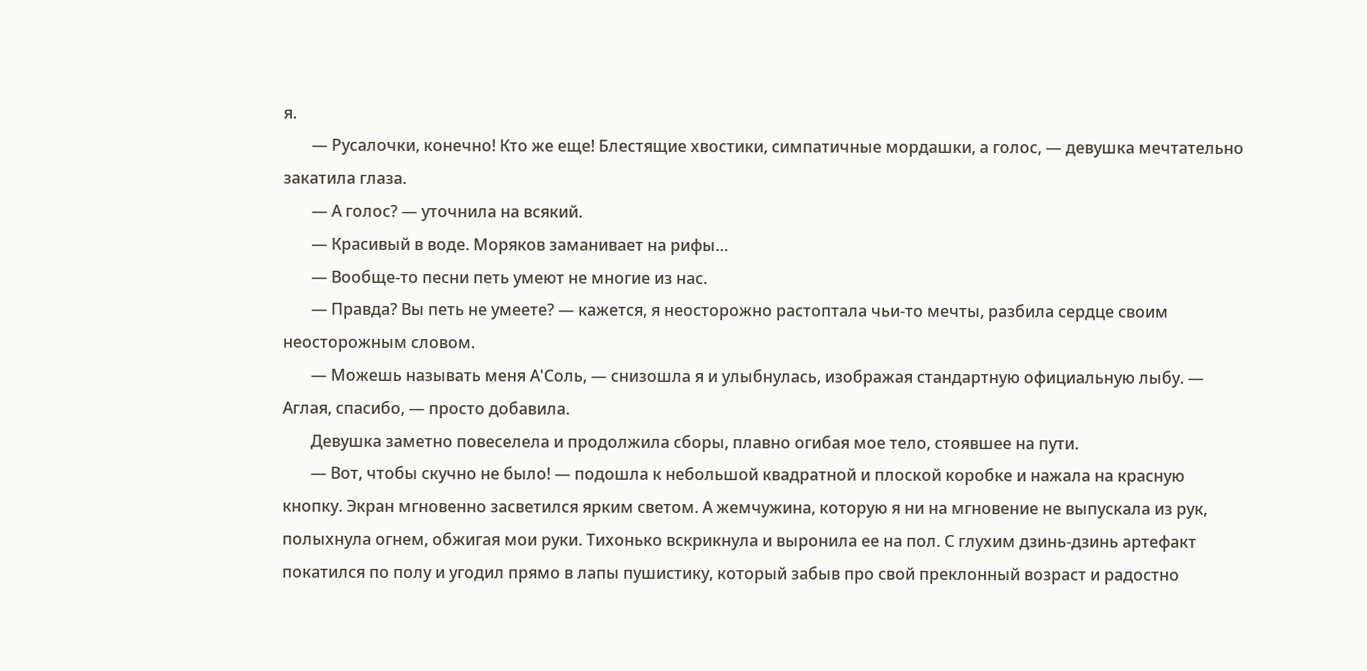я.
       — Русалочки, конечно! Кто же еще! Блестящие хвостики, симпатичные мордашки, а голос, — девушка мечтательно закатила глаза.
       — А голос? — уточнила на всякий.
       — Красивый в воде. Моряков заманивает на рифы…
       — Вообще-то песни петь умеют не многие из нас.
       — Правда? Вы петь не умеете? — кажется, я неосторожно растоптала чьи-то мечты, разбила сердце своим неосторожным словом.
       — Можешь называть меня А'Соль, — снизошла я и улыбнулась, изображая стандартную официальную лыбу. — Аглая, спасибо, — просто добавила.
       Девушка заметно повеселела и продолжила сборы, плавно огибая мое тело, стоявшее на пути.
       — Вот, чтобы скучно не было! — подошла к небольшой квадратной и плоской коробке и нажала на красную кнопку. Экран мгновенно засветился ярким светом. А жемчужина, которую я ни на мгновение не выпускала из рук, полыхнула огнем, обжигая мои руки. Тихонько вскрикнула и выронила ее на пол. С глухим дзинь-дзинь артефакт покатился по полу и угодил прямо в лапы пушистику, который забыв про свой преклонный возраст и радостно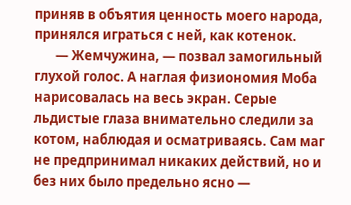приняв в объятия ценность моего народа, принялся играться с ней, как котенок.
       — Жемчужина, — позвал замогильный глухой голос. А наглая физиономия Моба нарисовалась на весь экран. Серые льдистые глаза внимательно следили за котом, наблюдая и осматриваясь. Сам маг не предпринимал никаких действий, но и без них было предельно ясно —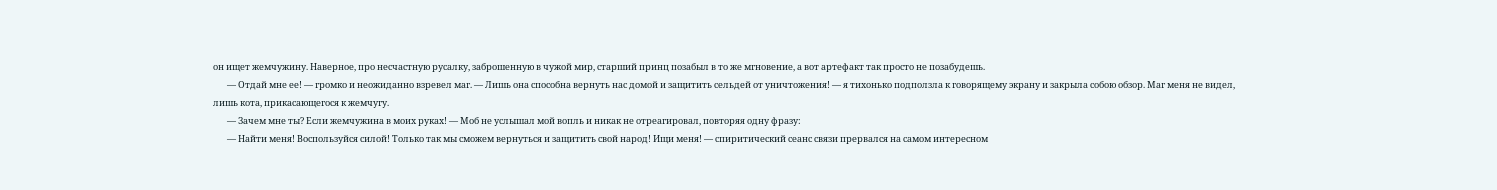он ищет жемчужину. Наверное, про несчастную русалку, заброшенную в чужой мир, старший принц позабыл в то же мгновение, а вот артефакт так просто не позабудешь.
       — Отдай мне ее! — громко и неожиданно взревел маг. — Лишь она способна вернуть нас домой и защитить сельдей от уничтожения! — я тихонько подползла к говорящему экрану и закрыла собою обзор. Маг меня не видел, лишь кота, прикасающегося к жемчугу.
       — Зачем мне ты? Если жемчужина в моих руках! — Моб не услышал мой вопль и никак не отреагировал, повторяя одну фразу:
       — Найти меня! Воспользуйся силой! Только так мы сможем вернуться и защитить свой народ! Ищи меня! — спиритический сеанс связи прервался на самом интересном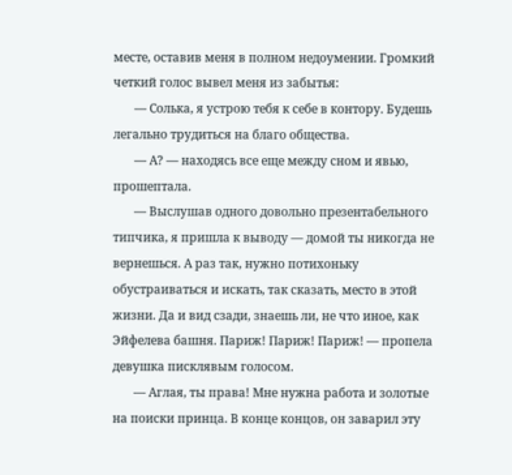месте, оставив меня в полном недоумении. Громкий четкий голос вывел меня из забытья:
       — Солька, я устрою тебя к себе в контору. Будешь легально трудиться на благо общества.
       — А? — находясь все еще между сном и явью, прошептала.
       — Выслушав одного довольно презентабельного типчика, я пришла к выводу — домой ты никогда не вернешься. А раз так, нужно потихоньку обустраиваться и искать, так сказать, место в этой жизни. Да и вид сзади, знаешь ли, не что иное, как Эйфелева башня. Париж! Париж! Париж! — пропела девушка писклявым голосом.
       — Аглая, ты права! Мне нужна работа и золотые на поиски принца. В конце концов, он заварил эту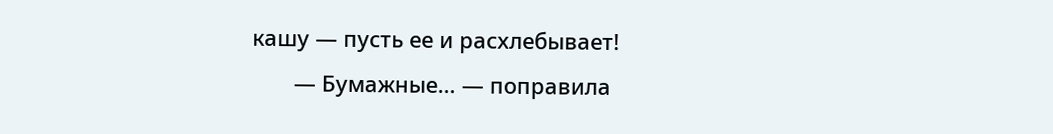кашу — пусть ее и расхлебывает!
       — Бумажные… — поправила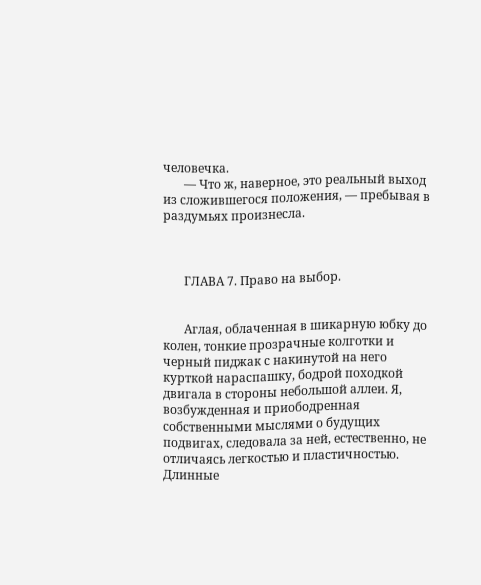человечка.
       — Что ж, наверное, это реальный выход из сложившегося положения, — пребывая в раздумьях произнесла.



       ГЛАВА 7. Право на выбор.


       Аглая, облаченная в шикарную юбку до колен, тонкие прозрачные колготки и черный пиджак с накинутой на него курткой нараспашку, бодрой походкой двигала в стороны небольшой аллеи. Я, возбужденная и приободренная собственными мыслями о будущих подвигах, следовала за ней, естественно, не отличаясь легкостью и пластичностью. Длинные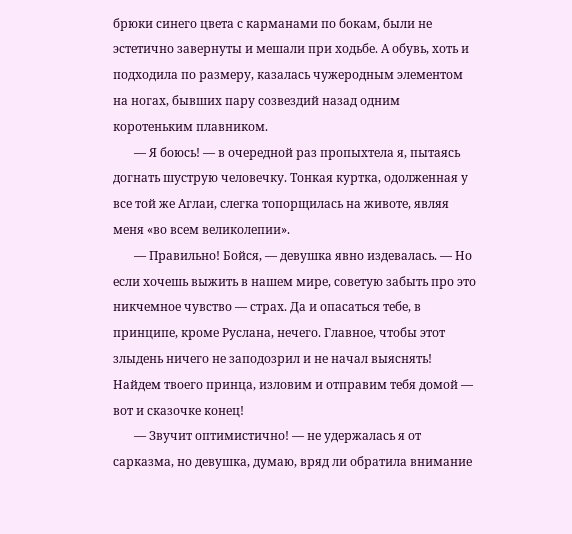брюки синего цвета с карманами по бокам, были не эстетично завернуты и мешали при ходьбе. А обувь, хоть и подходила по размеру, казалась чужеродным элементом на ногах, бывших пару созвездий назад одним коротеньким плавником.
       — Я боюсь! — в очередной раз пропыхтела я, пытаясь догнать шуструю человечку. Тонкая куртка, одолженная у все той же Аглаи, слегка топорщилась на животе, являя меня «во всем великолепии».
       — Правильно! Бойся, — девушка явно издевалась. — Но если хочешь выжить в нашем мире, советую забыть про это никчемное чувство — страх. Да и опасаться тебе, в принципе, кроме Руслана, нечего. Главное, чтобы этот злыдень ничего не заподозрил и не начал выяснять! Найдем твоего принца, изловим и отправим тебя домой — вот и сказочке конец!
       — Звучит оптимистично! — не удержалась я от сарказма, но девушка, думаю, вряд ли обратила внимание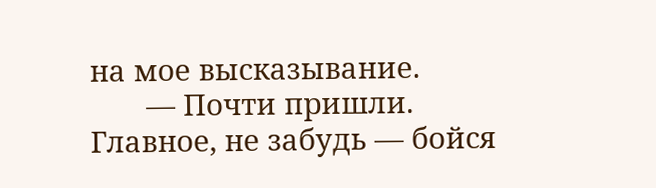на мое высказывание.
       — Почти пришли. Главное, не забудь — бойся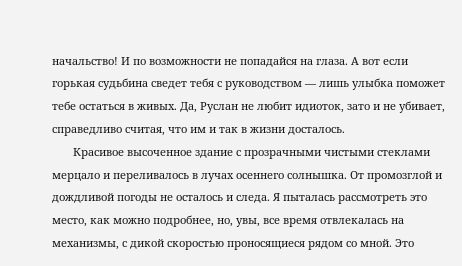начальство! И по возможности не попадайся на глаза. А вот если горькая судьбина сведет тебя с руководством — лишь улыбка поможет тебе остаться в живых. Да, Руслан не любит идиоток, зато и не убивает, справедливо считая, что им и так в жизни досталось.
       Красивое высоченное здание с прозрачными чистыми стеклами мерцало и переливалось в лучах осеннего солнышка. От промозглой и дождливой погоды не осталось и следа. Я пыталась рассмотреть это место, как можно подробнее, но, увы, все время отвлекалась на механизмы, с дикой скоростью проносящиеся рядом со мной. Это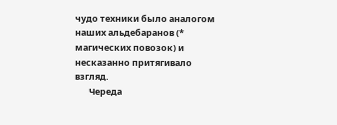чудо техники было аналогом наших альдебаранов (* магических повозок) и несказанно притягивало взгляд.
       Череда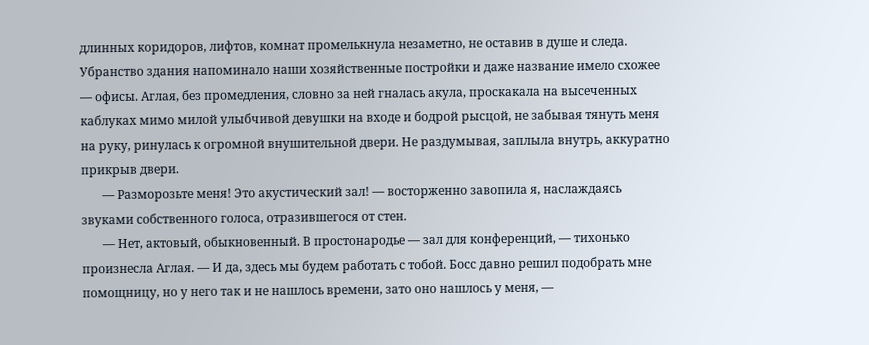длинных коридоров, лифтов, комнат промелькнула незаметно, не оставив в душе и следа. Убранство здания напоминало наши хозяйственные постройки и даже название имело схожее — офисы. Аглая, без промедления, словно за ней гналась акула, проскакала на высеченных каблуках мимо милой улыбчивой девушки на входе и бодрой рысцой, не забывая тянуть меня на руку, ринулась к огромной внушительной двери. Не раздумывая, заплыла внутрь, аккуратно прикрыв двери.
       — Разморозьте меня! Это акустический зал! — восторженно завопила я, наслаждаясь звуками собственного голоса, отразившегося от стен.
       — Нет, актовый, обыкновенный. В простонародье — зал для конференций, — тихонько произнесла Аглая. — И да, здесь мы будем работать с тобой. Босс давно решил подобрать мне помощницу, но у него так и не нашлось времени, зато оно нашлось у меня, —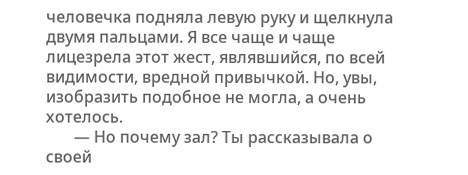человечка подняла левую руку и щелкнула двумя пальцами. Я все чаще и чаще лицезрела этот жест, являвшийся, по всей видимости, вредной привычкой. Но, увы, изобразить подобное не могла, а очень хотелось.
       — Но почему зал? Ты рассказывала о своей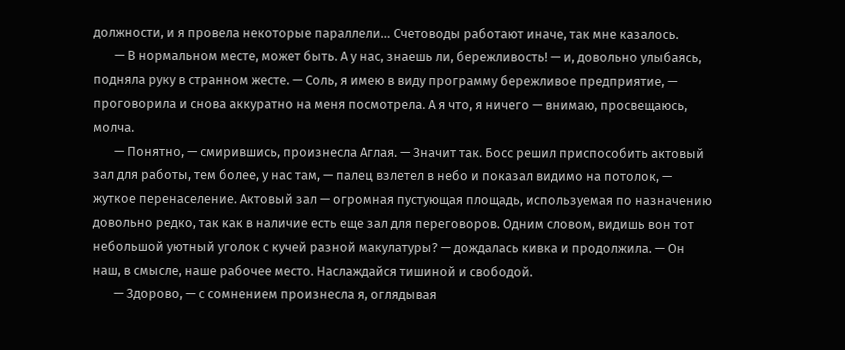должности, и я провела некоторые параллели… Счетоводы работают иначе, так мне казалось.
       — В нормальном месте, может быть. А у нас, знаешь ли, бережливость! — и, довольно улыбаясь, подняла руку в странном жесте. — Соль, я имею в виду программу бережливое предприятие, — проговорила и снова аккуратно на меня посмотрела. А я что, я ничего — внимаю, просвещаюсь, молча.
       — Понятно, — смирившись, произнесла Аглая. — Значит так. Босс решил приспособить актовый зал для работы, тем более, у нас там, — палец взлетел в небо и показал видимо на потолок, — жуткое перенаселение. Актовый зал — огромная пустующая площадь, используемая по назначению довольно редко, так как в наличие есть еще зал для переговоров. Одним словом, видишь вон тот небольшой уютный уголок с кучей разной макулатуры? — дождалась кивка и продолжила. — Он наш, в смысле, наше рабочее место. Наслаждайся тишиной и свободой.
       — Здорово, — с сомнением произнесла я, оглядывая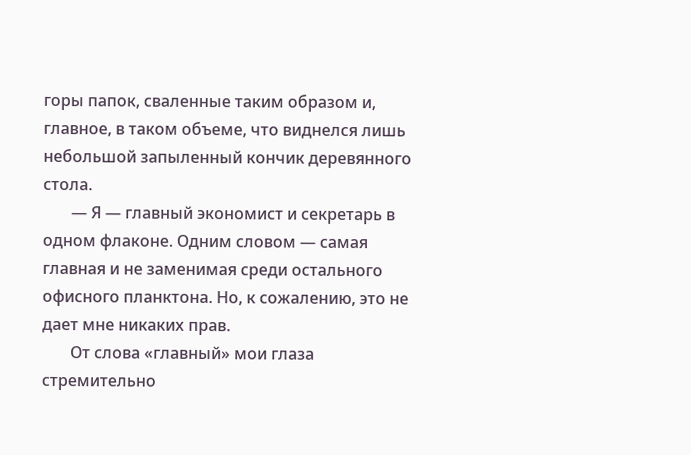горы папок, сваленные таким образом и, главное, в таком объеме, что виднелся лишь небольшой запыленный кончик деревянного стола.
       — Я — главный экономист и секретарь в одном флаконе. Одним словом — самая главная и не заменимая среди остального офисного планктона. Но, к сожалению, это не дает мне никаких прав.
       От слова «главный» мои глаза стремительно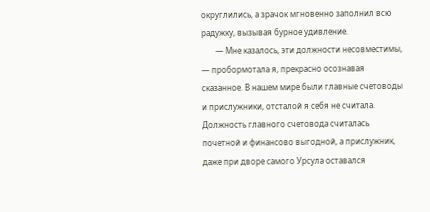округлились, а зрачок мгновенно заполнил всю радужку, вызывая бурное удивление.
       — Мне казалось, эти должности несовместимы, — пробормотала я, прекрасно осознавая сказанное. В нашем мире были главные счетоводы и прислужники, отсталой я себя не считала. Должность главного счетовода считалась почетной и финансово выгодной, а прислужник, даже при дворе самого Урсула оставался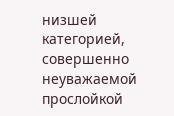низшей категорией, совершенно неуважаемой прослойкой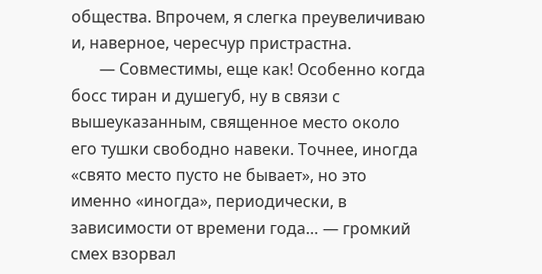общества. Впрочем, я слегка преувеличиваю и, наверное, чересчур пристрастна.
       — Совместимы, еще как! Особенно когда босс тиран и душегуб, ну в связи с вышеуказанным, священное место около его тушки свободно навеки. Точнее, иногда «свято место пусто не бывает», но это именно «иногда», периодически, в зависимости от времени года… — громкий смех взорвал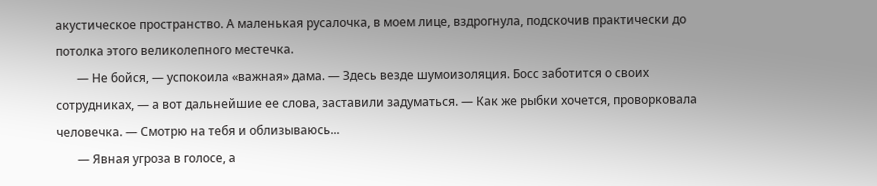акустическое пространство. А маленькая русалочка, в моем лице, вздрогнула, подскочив практически до потолка этого великолепного местечка.
       — Не бойся, — успокоила «важная» дама. — Здесь везде шумоизоляция. Босс заботится о своих сотрудниках, — а вот дальнейшие ее слова, заставили задуматься. — Как же рыбки хочется, проворковала человечка. — Смотрю на тебя и облизываюсь...
       — Явная угроза в голосе, а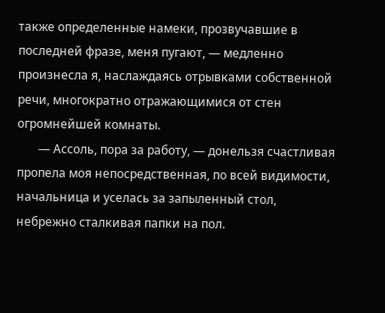также определенные намеки, прозвучавшие в последней фразе, меня пугают, — медленно произнесла я, наслаждаясь отрывками собственной речи, многократно отражающимися от стен огромнейшей комнаты.
       — Ассоль, пора за работу, — донельзя счастливая пропела моя непосредственная, по всей видимости, начальница и уселась за запыленный стол, небрежно сталкивая папки на пол.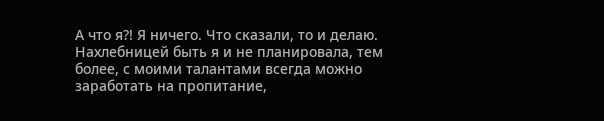А что я?! Я ничего. Что сказали, то и делаю. Нахлебницей быть я и не планировала, тем более, с моими талантами всегда можно заработать на пропитание,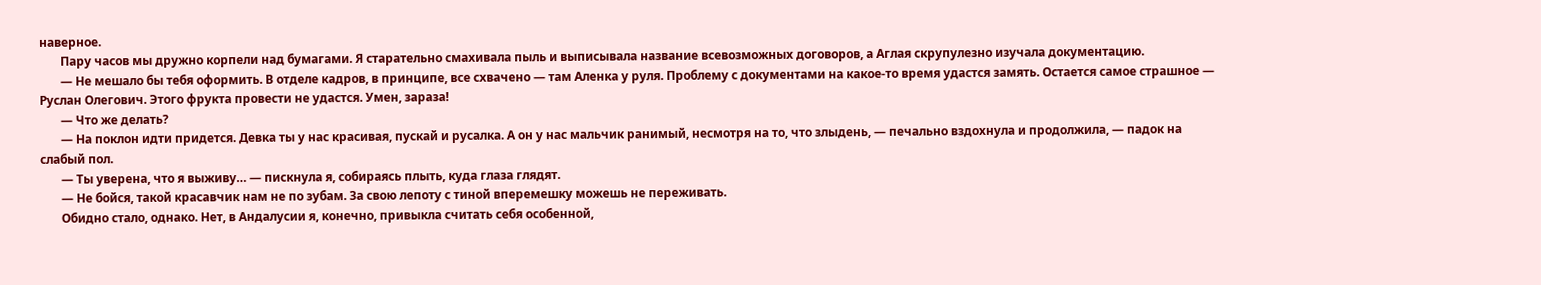наверное.
       Пару часов мы дружно корпели над бумагами. Я старательно смахивала пыль и выписывала название всевозможных договоров, а Аглая скрупулезно изучала документацию.
       — Не мешало бы тебя оформить. В отделе кадров, в принципе, все схвачено — там Аленка у руля. Проблему с документами на какое-то время удастся замять. Остается самое страшное — Руслан Олегович. Этого фрукта провести не удастся. Умен, зараза!
       — Что же делать?
       — На поклон идти придется. Девка ты у нас красивая, пускай и русалка. А он у нас мальчик ранимый, несмотря на то, что злыдень, — печально вздохнула и продолжила, — падок на слабый пол.
       — Ты уверена, что я выживу… — пискнула я, собираясь плыть, куда глаза глядят.
       — Не бойся, такой красавчик нам не по зубам. За свою лепоту с тиной вперемешку можешь не переживать.
       Обидно стало, однако. Нет, в Андалусии я, конечно, привыкла считать себя особенной,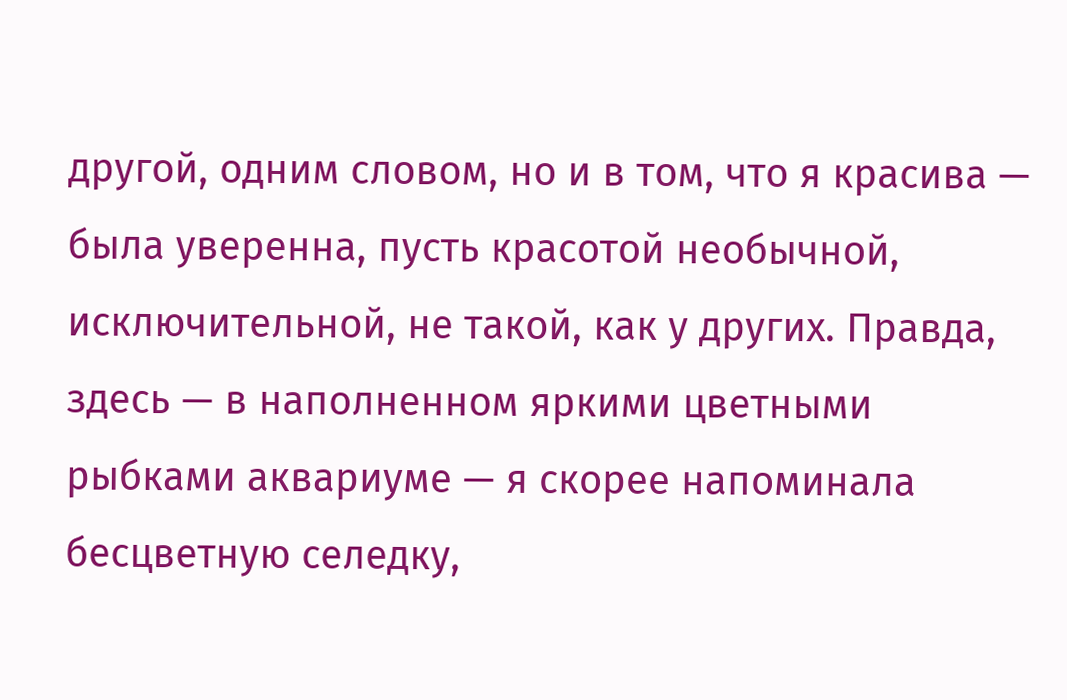другой, одним словом, но и в том, что я красива — была уверенна, пусть красотой необычной, исключительной, не такой, как у других. Правда, здесь — в наполненном яркими цветными рыбками аквариуме — я скорее напоминала бесцветную селедку,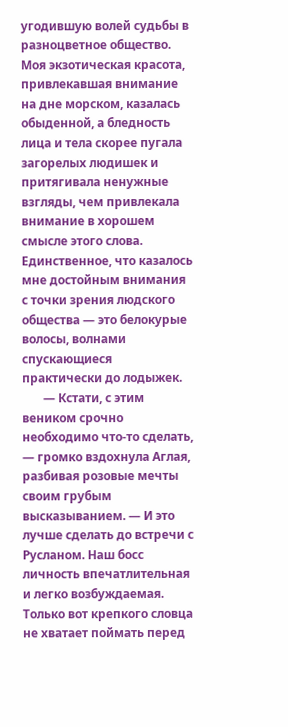угодившую волей судьбы в разноцветное общество. Моя экзотическая красота, привлекавшая внимание на дне морском, казалась обыденной, а бледность лица и тела скорее пугала загорелых людишек и притягивала ненужные взгляды, чем привлекала внимание в хорошем смысле этого слова. Единственное, что казалось мне достойным внимания с точки зрения людского общества — это белокурые волосы, волнами спускающиеся практически до лодыжек.
       — Кстати, с этим веником срочно необходимо что-то сделать, — громко вздохнула Аглая, разбивая розовые мечты своим грубым высказыванием. — И это лучше сделать до встречи с Русланом. Наш босс личность впечатлительная и легко возбуждаемая. Только вот крепкого словца не хватает поймать перед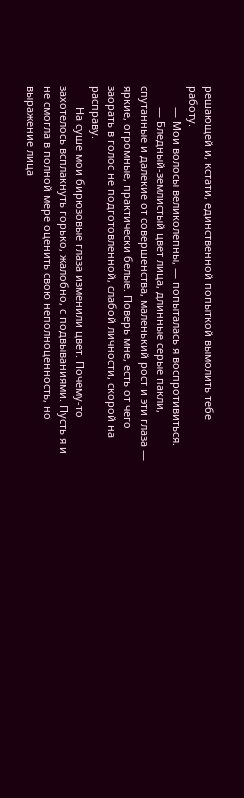решающей и, кстати, единственной попыткой вымолить тебе работу.
       — Мои волосы великолепны, — попыталась я воспротивиться.
       — Бледный-землистый цвет лица, длинные серые пакли, спутанные и далекие от совершенства, маленький рост и эти глаза — яркие, огромные, практически белые. Поверь мне, есть от чего заорать в голос не подготовленной, слабой личности, скорой на расправу.
       На суше мои бирюзовые глаза изменили цвет. Почему-то захотелось всплакнуть горько, жалобно, с подвываниями. Пусть я и не смогла в полной мере оценить свою неполноценность, но выражение лица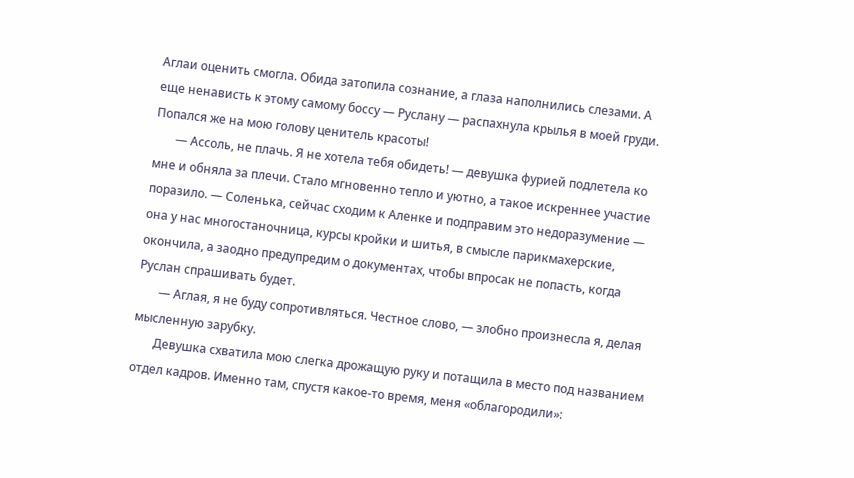Аглаи оценить смогла. Обида затопила сознание, а глаза наполнились слезами. А еще ненависть к этому самому боссу — Руслану — распахнула крылья в моей груди. Попался же на мою голову ценитель красоты!
       — Ассоль, не плачь. Я не хотела тебя обидеть! — девушка фурией подлетела ко мне и обняла за плечи. Стало мгновенно тепло и уютно, а такое искреннее участие поразило. — Соленька, сейчас сходим к Аленке и подправим это недоразумение — она у нас многостаночница, курсы кройки и шитья, в смысле парикмахерские, окончила, а заодно предупредим о документах, чтобы впросак не попасть, когда Руслан спрашивать будет.
       — Аглая, я не буду сопротивляться. Честное слово, — злобно произнесла я, делая мысленную зарубку.
       Девушка схватила мою слегка дрожащую руку и потащила в место под названием отдел кадров. Именно там, спустя какое-то время, меня «облагородили»: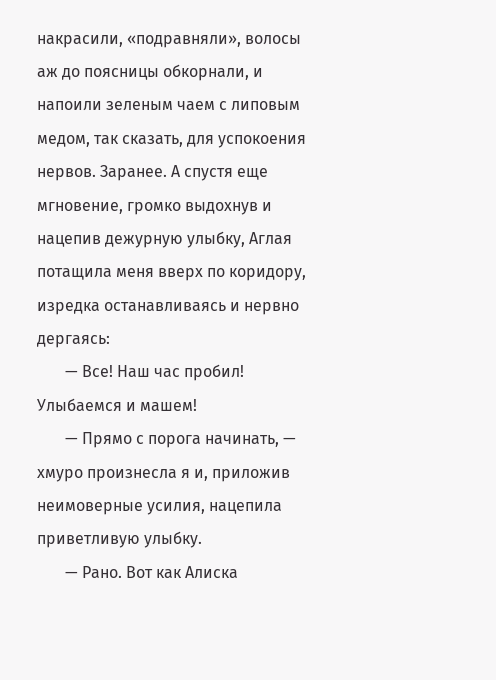накрасили, «подравняли», волосы аж до поясницы обкорнали, и напоили зеленым чаем с липовым медом, так сказать, для успокоения нервов. Заранее. А спустя еще мгновение, громко выдохнув и нацепив дежурную улыбку, Аглая потащила меня вверх по коридору, изредка останавливаясь и нервно дергаясь:
       — Все! Наш час пробил! Улыбаемся и машем!
       — Прямо с порога начинать, — хмуро произнесла я и, приложив неимоверные усилия, нацепила приветливую улыбку.
       — Рано. Вот как Алиска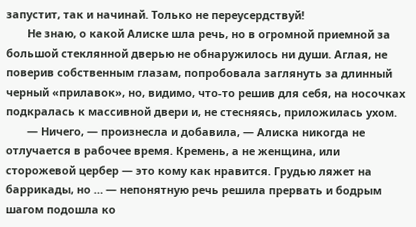запустит, так и начинай. Только не переусердствуй!
       Не знаю, о какой Алиске шла речь, но в огромной приемной за большой стеклянной дверью не обнаружилось ни души. Аглая, не поверив собственным глазам, попробовала заглянуть за длинный черный «прилавок», но, видимо, что-то решив для себя, на носочках подкралась к массивной двери и, не стесняясь, приложилась ухом.
       — Ничего, — произнесла и добавила, — Алиска никогда не отлучается в рабочее время. Кремень, а не женщина, или сторожевой цербер — это кому как нравится. Грудью ляжет на баррикады, но … — непонятную речь решила прервать и бодрым шагом подошла ко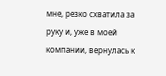мне, резко схватила за руку и, уже в моей компании, вернулась к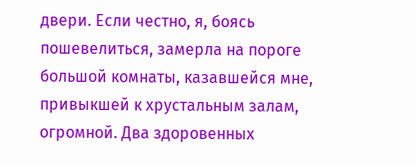двери. Если честно, я, боясь пошевелиться, замерла на пороге большой комнаты, казавшейся мне, привыкшей к хрустальным залам, огромной. Два здоровенных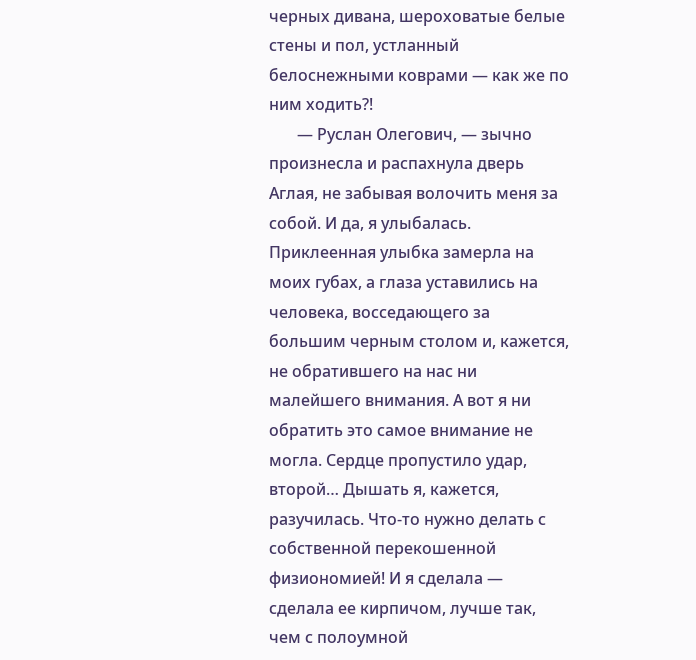черных дивана, шероховатые белые стены и пол, устланный белоснежными коврами — как же по ним ходить?!
       — Руслан Олегович, — зычно произнесла и распахнула дверь Аглая, не забывая волочить меня за собой. И да, я улыбалась. Приклеенная улыбка замерла на моих губах, а глаза уставились на человека, восседающего за большим черным столом и, кажется, не обратившего на нас ни малейшего внимания. А вот я ни обратить это самое внимание не могла. Сердце пропустило удар, второй… Дышать я, кажется, разучилась. Что-то нужно делать с собственной перекошенной физиономией! И я сделала — сделала ее кирпичом, лучше так, чем с полоумной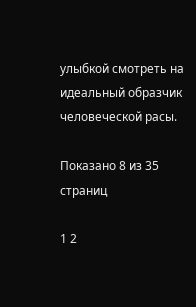улыбкой смотреть на идеальный образчик человеческой расы.

Показано 8 из 35 страниц

1 2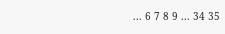... 6 7 8 9 ... 34 35